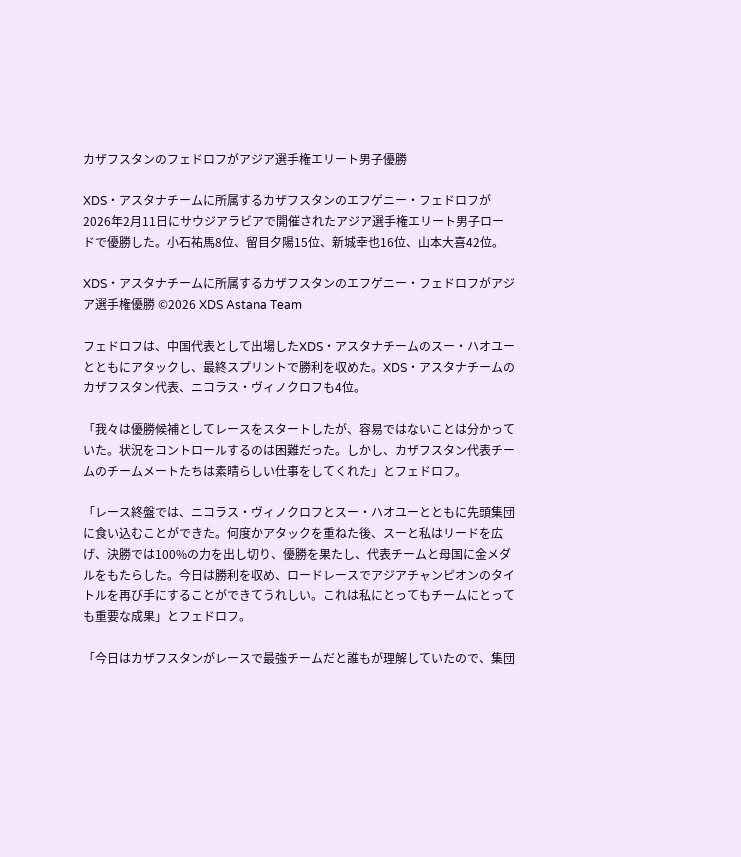カザフスタンのフェドロフがアジア選手権エリート男子優勝

XDS・アスタナチームに所属するカザフスタンのエフゲニー・フェドロフが2026年2月11日にサウジアラビアで開催されたアジア選手権エリート男子ロードで優勝した。小石祐馬8位、留目夕陽15位、新城幸也16位、山本大喜42位。

XDS・アスタナチームに所属するカザフスタンのエフゲニー・フェドロフがアジア選手権優勝 ©2026 XDS Astana Team

フェドロフは、中国代表として出場したXDS・アスタナチームのスー・ハオユーとともにアタックし、最終スプリントで勝利を収めた。XDS・アスタナチームのカザフスタン代表、ニコラス・ヴィノクロフも4位。

「我々は優勝候補としてレースをスタートしたが、容易ではないことは分かっていた。状況をコントロールするのは困難だった。しかし、カザフスタン代表チームのチームメートたちは素晴らしい仕事をしてくれた」とフェドロフ。

「レース終盤では、ニコラス・ヴィノクロフとスー・ハオユーとともに先頭集団に食い込むことができた。何度かアタックを重ねた後、スーと私はリードを広げ、決勝では100%の力を出し切り、優勝を果たし、代表チームと母国に金メダルをもたらした。今日は勝利を収め、ロードレースでアジアチャンピオンのタイトルを再び手にすることができてうれしい。これは私にとってもチームにとっても重要な成果」とフェドロフ。

「今日はカザフスタンがレースで最強チームだと誰もが理解していたので、集団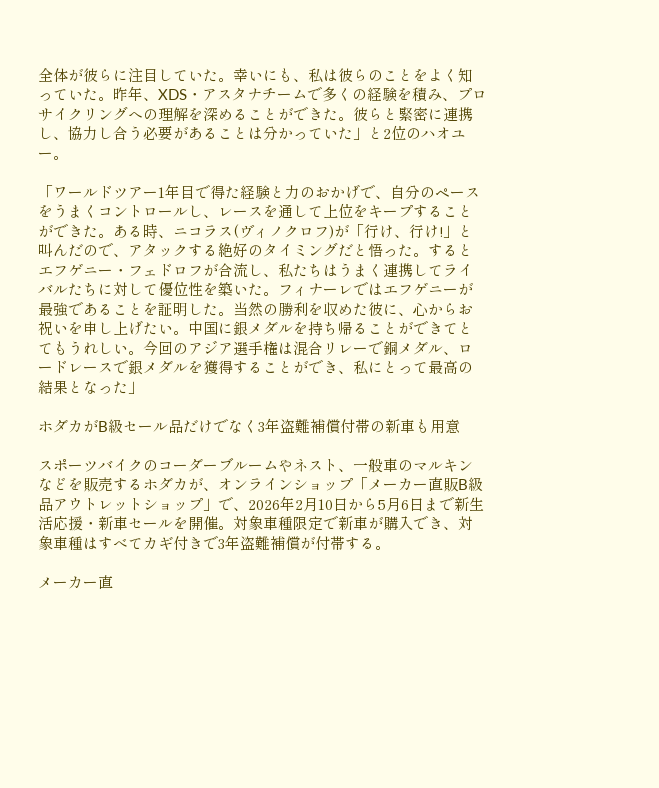全体が彼らに注目していた。幸いにも、私は彼らのことをよく知っていた。昨年、XDS・アスタナチームで多くの経験を積み、プロサイクリングへの理解を深めることができた。彼らと緊密に連携し、協力し合う必要があることは分かっていた」と2位のハオユー。

「ワールドツアー1年目で得た経験と力のおかげで、自分のペースをうまくコントロールし、レースを通して上位をキープすることができた。ある時、ニコラス(ヴィノクロフ)が「行け、行け!」と叫んだので、アタックする絶好のタイミングだと悟った。するとエフゲニー・フェドロフが合流し、私たちはうまく連携してライバルたちに対して優位性を築いた。フィナーレではエフゲニーが最強であることを証明した。当然の勝利を収めた彼に、心からお祝いを申し上げたい。中国に銀メダルを持ち帰ることができてとてもうれしい。今回のアジア選手権は混合リレーで銅メダル、ロードレースで銀メダルを獲得することができ、私にとって最高の結果となった」

ホダカがB級セール品だけでなく3年盗難補償付帯の新車も用意

スポーツバイクのコーダーブルームやネスト、一般車のマルキンなどを販売するホダカが、オンラインショップ「メーカー直販B級品アウトレットショップ」で、2026年2月10日から5月6日まで新生活応援・新車セールを開催。対象車種限定で新車が購入でき、対象車種はすべてカギ付きで3年盗難補償が付帯する。

メーカー直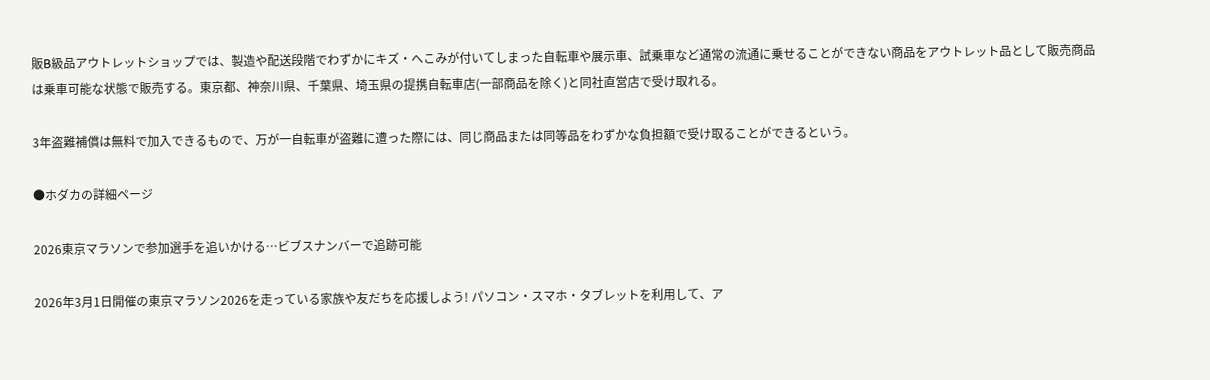販B級品アウトレットショップでは、製造や配送段階でわずかにキズ・へこみが付いてしまった自転車や展示車、試乗車など通常の流通に乗せることができない商品をアウトレット品として販売商品は乗車可能な状態で販売する。東京都、神奈川県、千葉県、埼玉県の提携自転車店(一部商品を除く)と同社直営店で受け取れる。

3年盗難補償は無料で加入できるもので、万が一自転車が盗難に遭った際には、同じ商品または同等品をわずかな負担額で受け取ることができるという。

●ホダカの詳細ページ

2026東京マラソンで参加選手を追いかける…ビブスナンバーで追跡可能

2026年3月1日開催の東京マラソン2026を走っている家族や友だちを応援しよう! パソコン・スマホ・タブレットを利用して、ア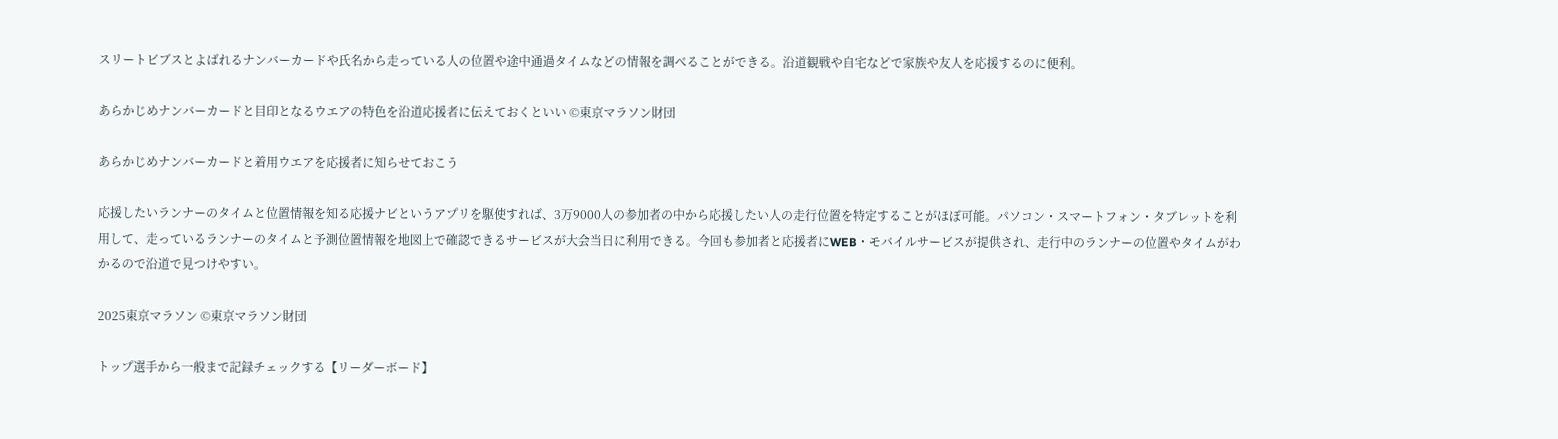スリートビブスとよばれるナンバーカードや氏名から走っている人の位置や途中通過タイムなどの情報を調べることができる。沿道観戦や自宅などで家族や友人を応援するのに便利。

あらかじめナンバーカードと目印となるウエアの特色を沿道応援者に伝えておくといい ©東京マラソン財団

あらかじめナンバーカードと着用ウエアを応援者に知らせておこう

応援したいランナーのタイムと位置情報を知る応援ナビというアプリを駆使すれば、3万9000人の参加者の中から応援したい人の走行位置を特定することがほぼ可能。パソコン・スマートフォン・タブレットを利用して、走っているランナーのタイムと予測位置情報を地図上で確認できるサービスが大会当日に利用できる。今回も参加者と応援者にWEB・モバイルサービスが提供され、走行中のランナーの位置やタイムがわかるので沿道で見つけやすい。

2025東京マラソン ©東京マラソン財団

トップ選手から一般まで記録チェックする【リーダーボード】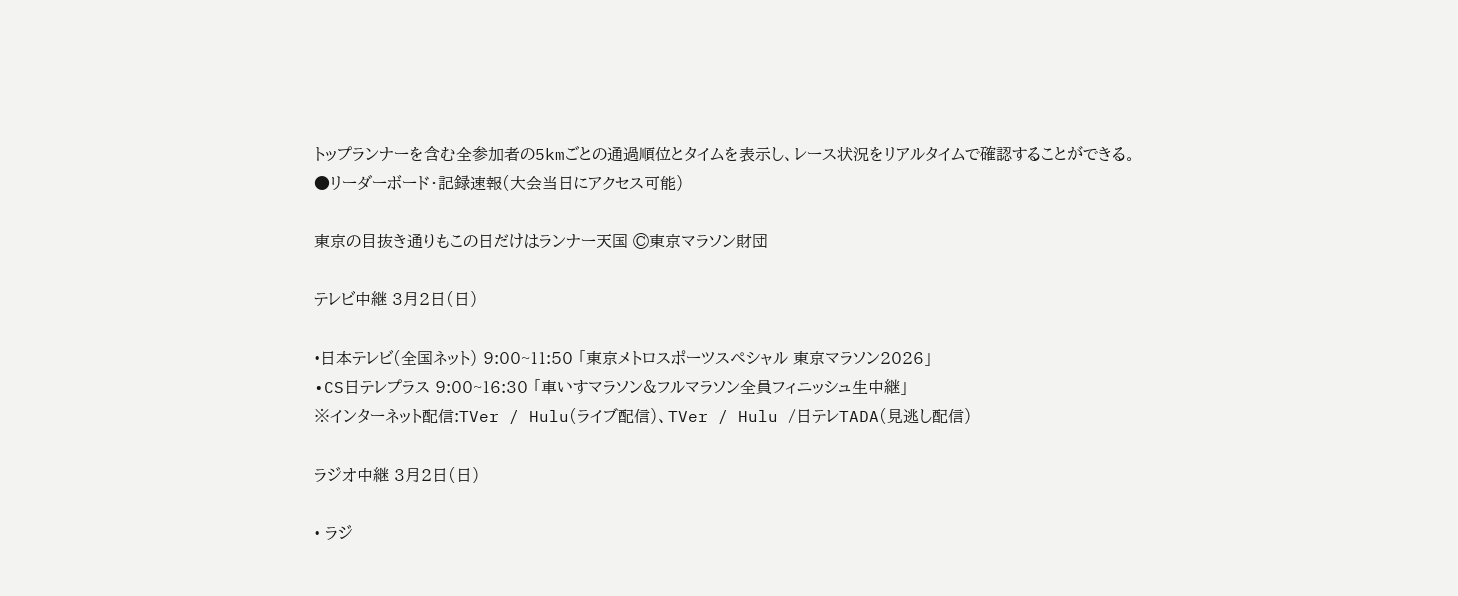トップランナーを含む全参加者の5kmごとの通過順位とタイムを表示し、レース状況をリアルタイムで確認することができる。
●リーダーボード・記録速報(大会当日にアクセス可能)

東京の目抜き通りもこの日だけはランナー天国 ©東京マラソン財団

テレビ中継 3月2日(日)

•日本テレビ(全国ネット) 9:00~11:50 「東京メトロスポーツスペシャル 東京マラソン2026」
•CS日テレプラス 9:00~16:30 「車いすマラソン&フルマラソン全員フィニッシュ生中継」
※インターネット配信:TVer / Hulu(ライブ配信)、TVer / Hulu /日テレTADA(見逃し配信)

ラジオ中継 3月2日(日)

• ラジ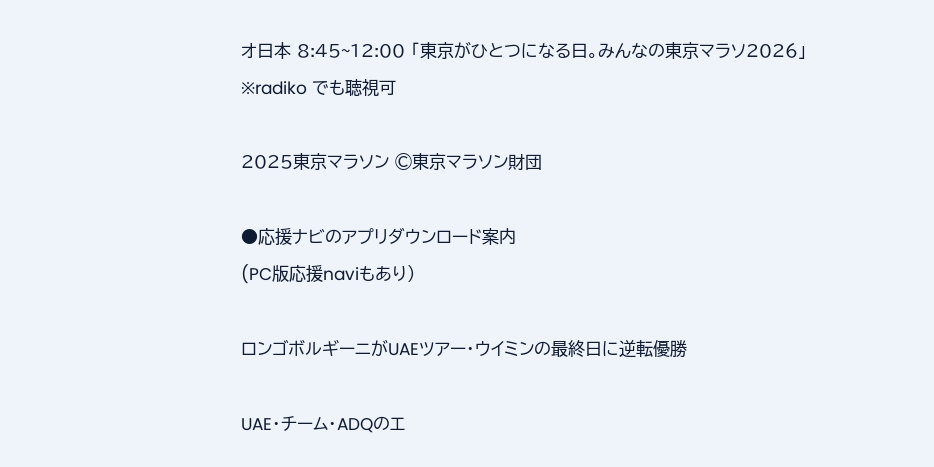オ日本 8:45~12:00 「東京がひとつになる日。みんなの東京マラソ2026」
※radiko でも聴視可

2025東京マラソン ©東京マラソン財団

●応援ナビのアプリダウンロード案内
(PC版応援naviもあり)

ロンゴボルギーニがUAEツアー・ウイミンの最終日に逆転優勝

UAE・チーム・ADQのエ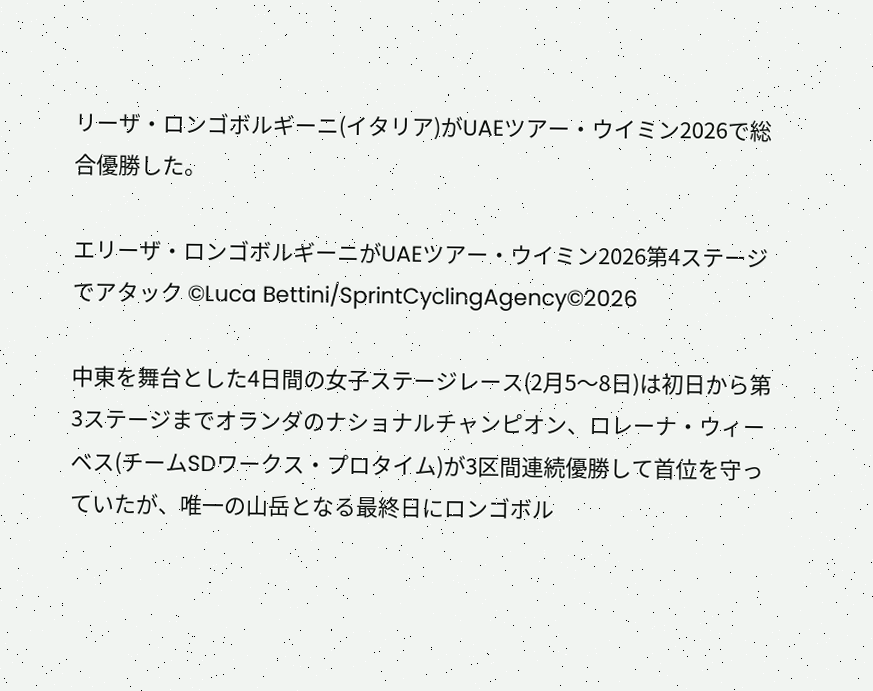リーザ・ロンゴボルギーニ(イタリア)がUAEツアー・ウイミン2026で総合優勝した。

エリーザ・ロンゴボルギーニがUAEツアー・ウイミン2026第4ステージでアタック ©Luca Bettini/SprintCyclingAgency©2026

中東を舞台とした4日間の女子ステージレース(2月5〜8日)は初日から第3ステージまでオランダのナショナルチャンピオン、ロレーナ・ウィーベス(チームSDワークス・プロタイム)が3区間連続優勝して首位を守っていたが、唯一の山岳となる最終日にロンゴボル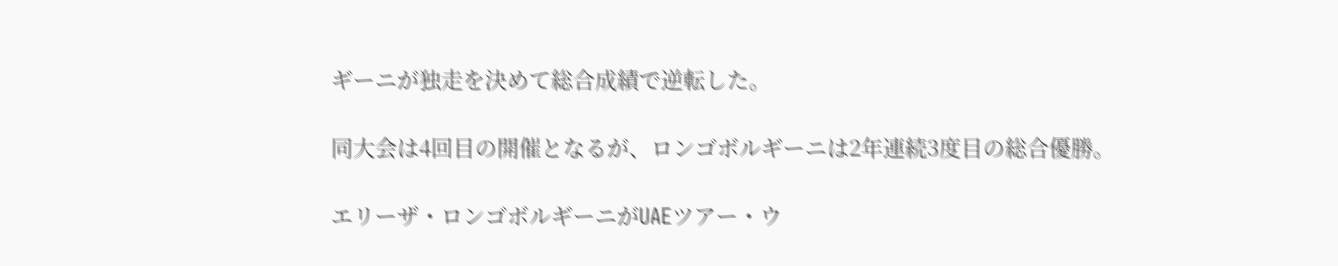ギーニが独走を決めて総合成績で逆転した。

同大会は4回目の開催となるが、ロンゴボルギーニは2年連続3度目の総合優勝。

エリーザ・ロンゴボルギーニがUAEツアー・ウ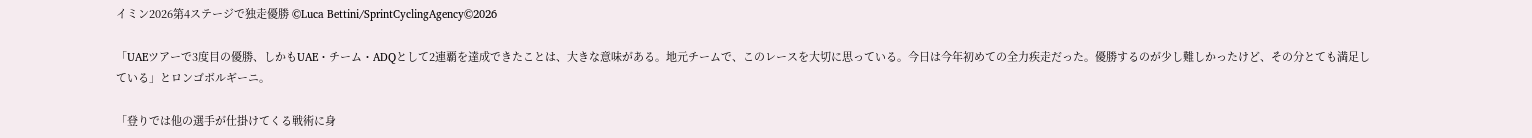イミン2026第4ステージで独走優勝 ©Luca Bettini/SprintCyclingAgency©2026

「UAEツアーで3度目の優勝、しかもUAE・チーム・ADQとして2連覇を達成できたことは、大きな意味がある。地元チームで、このレースを大切に思っている。今日は今年初めての全力疾走だった。優勝するのが少し難しかったけど、その分とても満足している」とロンゴボルギーニ。

「登りでは他の選手が仕掛けてくる戦術に身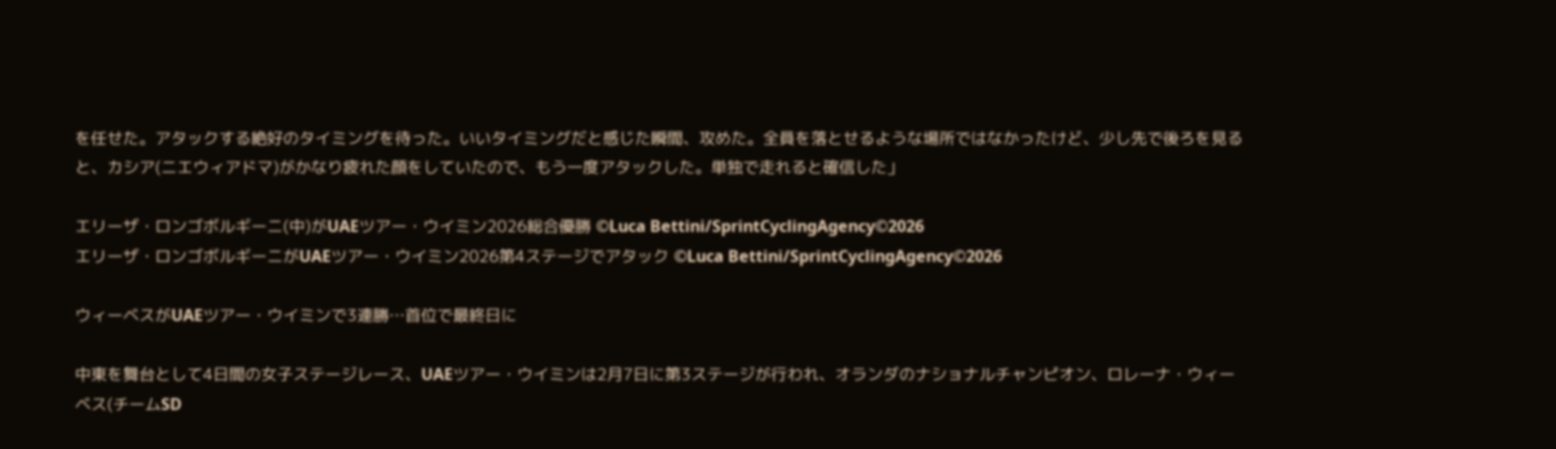を任せた。アタックする絶好のタイミングを待った。いいタイミングだと感じた瞬間、攻めた。全員を落とせるような場所ではなかったけど、少し先で後ろを見ると、カシア(ニエウィアドマ)がかなり疲れた顔をしていたので、もう一度アタックした。単独で走れると確信した」

エリーザ・ロンゴボルギーニ(中)がUAEツアー・ウイミン2026総合優勝 ©Luca Bettini/SprintCyclingAgency©2026
エリーザ・ロンゴボルギーニがUAEツアー・ウイミン2026第4ステージでアタック ©Luca Bettini/SprintCyclingAgency©2026

ウィーベスがUAEツアー・ウイミンで3連勝…首位で最終日に

中東を舞台として4日間の女子ステージレース、UAEツアー・ウイミンは2月7日に第3ステージが行われ、オランダのナショナルチャンピオン、ロレーナ・ウィーベス(チームSD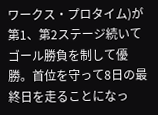ワークス・プロタイム)が第1、第2ステージ続いてゴール勝負を制して優勝。首位を守って8日の最終日を走ることになっ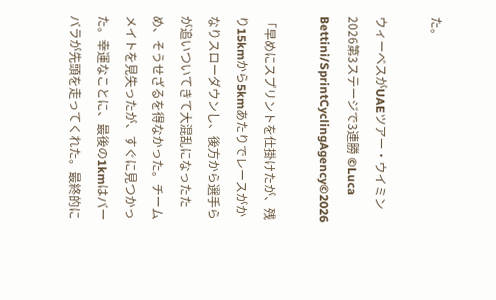た。

ウィーベスがUAEツアー・ウイミン2026第3ステージで3連勝 ©Luca Bettini/SprintCyclingAgency©2026

「早めにスプリントを仕掛けたが、残り15kmから5kmあたりでレースがかなりスローダウンし、後方から選手らが追いついてきて大混乱になったため、そうせざるを得なかった。チームメイトを見失ったが、すぐに見つかった。幸運なことに、最後の1kmはバーバラが先頭を走ってくれた。最終的に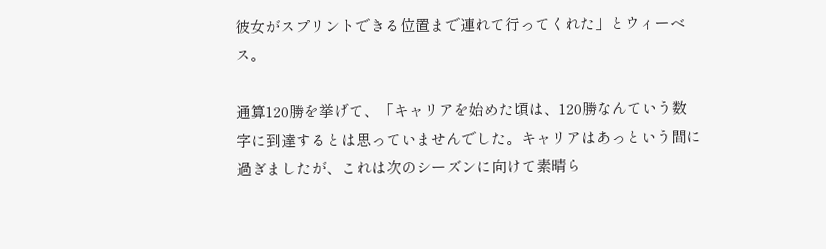彼女がスプリントできる位置まで連れて行ってくれた」とウィーベス。

通算120勝を挙げて、「キャリアを始めた頃は、120勝なんていう数字に到達するとは思っていませんでした。キャリアはあっという間に過ぎましたが、これは次のシーズンに向けて素晴ら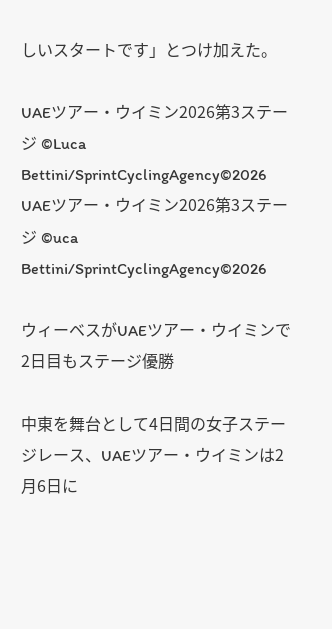しいスタートです」とつけ加えた。

UAEツアー・ウイミン2026第3ステージ ©Luca Bettini/SprintCyclingAgency©2026
UAEツアー・ウイミン2026第3ステージ ©uca Bettini/SprintCyclingAgency©2026

ウィーベスがUAEツアー・ウイミンで2日目もステージ優勝

中東を舞台として4日間の女子ステージレース、UAEツアー・ウイミンは2月6日に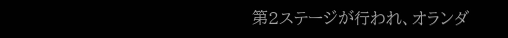第2ステージが行われ、オランダ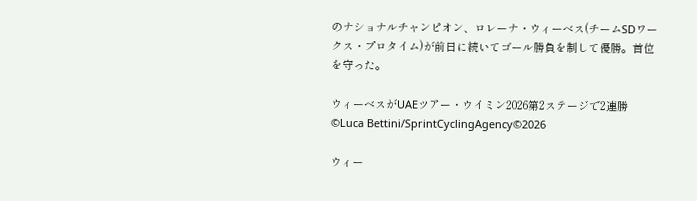のナショナルチャンピオン、ロレーナ・ウィーベス(チームSDワークス・プロタイム)が前日に続いてゴール勝負を制して優勝。首位を守った。

ウィーベスがUAEツアー・ウイミン2026第2ステージで2連勝 ©Luca Bettini/SprintCyclingAgency©2026

ウィー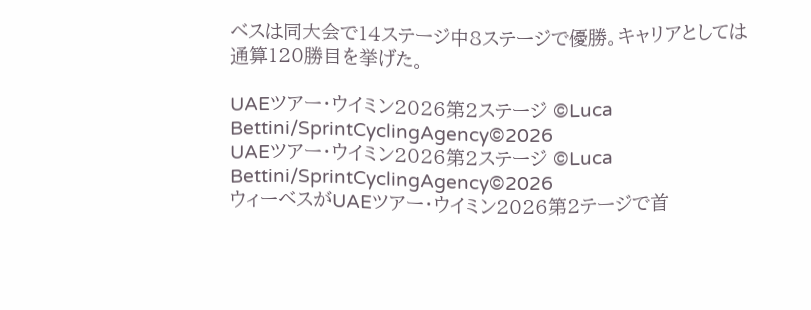ベスは同大会で14ステージ中8ステージで優勝。キャリアとしては通算120勝目を挙げた。

UAEツアー・ウイミン2026第2ステージ ©Luca Bettini/SprintCyclingAgency©2026
UAEツアー・ウイミン2026第2ステージ ©Luca Bettini/SprintCyclingAgency©2026
ウィーベスがUAEツアー・ウイミン2026第2テージで首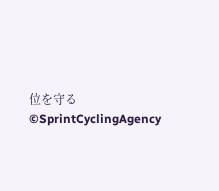位を守る ©SprintCyclingAgency